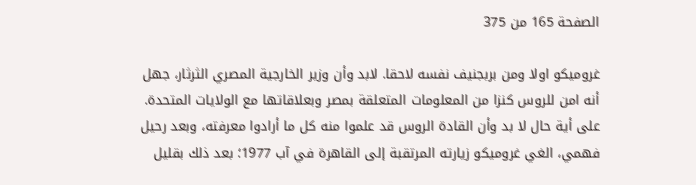الصفحة 165 من 375

غروميکو اولا ومن بربجنيف نفسه لاحقا. لابد وأن وزير الخارجية المصري الثرثار، جهل أنه امن للروس کنزا من المعلومات المتعلقة بمصر وبعلاقاتها مع الولايات المتحدة. على أية حال لا بد وأن القادة الروس قد علموا منه كل ما أرادوا معرفته، وبعد رحيل فهمي، الغي غروميکو زيارته المرتقبة إلى القاهرة في آب 1977؛ بعد ذلك بقليل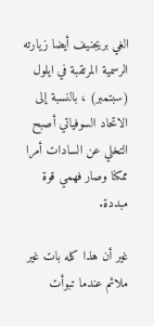الغي بريجنيف أيضا زيارته الرسمية المرتقبة في ايلول (سبتمبر) ، بالنسبة إلى الاتحاد السوفياتي أصبح التخلي عن السادات أمرا ممكنا وصار فهمي قوة مبددة.

غير أن هذا كله بات غير ملائم عندما تبوأت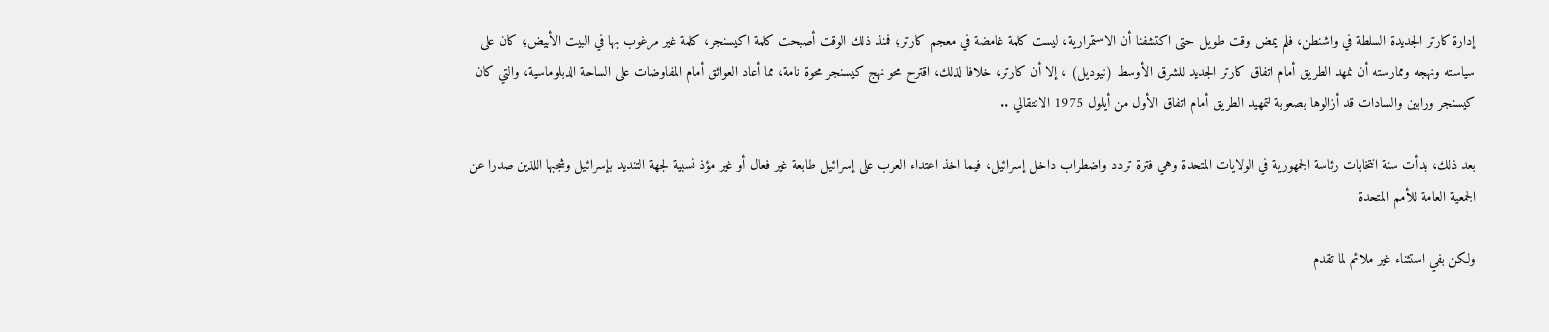إدارة كارتر الجديدة السلطة في واشنطن، فلم يمض وقت طويل حتى اكتشفنا أن الاستمرارية، ليست كلمة غامضة في معجم کارتر؛ فمنذ ذلك الوقت أصبحت كلمة اكيسنجر، كلمة غير مرغوب بها في البيت الأبيض؛ كان على سياسته ونهجه وممارسته أن نمهد الطريق أمام اتفاق کارتر الجديد للشرق الأوسط (نيوديل) ، إلا أن كارتر، خلافا لذلك، اقترح محو نهج كيسنجر محوة نامة، مما أعاد العوائق أمام المفاوضات على الساحة الدبلوماسية، والتي كان كيسنجر ورابين والسادات قد أزالوها بصعوبة لتمهيد الطريق أمام اتفاق الأول من أيلول 1975 الانتقالي ..

بعد ذلك، بدأت سنة انتخابات رئاسة الجمهورية في الولايات المتحدة وهي فترة تردد واضطراب داخل إسرائيل، فيما اخذ اعتداء العرب على إسرائيل طابعة غير فعال أو غير مؤذ نسبية لجهة التنديد بإسرائيل وشجبها اللذين صدرا عن الجمعية العامة للأمم المتحدة

ولكن بفي استثناء غير ملائم لما تقدم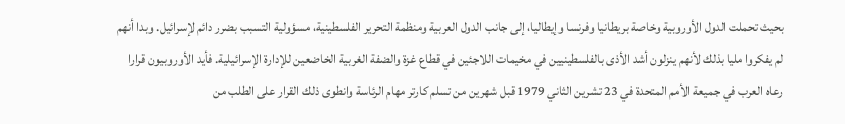بحيث تحملت الدول الأوروبية وخاصة بريطانيا وفرنسا وإيطاليا، إلى جانب الدول العربية ومنظمة التحرير الفلسطينية، مسؤولية التسبب بضرر دائم لإسرائيل. وبدا أنهم لم يفكروا مليا بذلك لأنهم ينزلون أشد الأذى بالفلسطينيين في مخيمات اللاجئين في قطاع غزة والضفة الغربية الخاضعين للإدارة الإسرائيلية. فأيد الأوروبيون قرارا رعاه العرب في جميعة الأمم المتحدة في 23 تشرين الثاني 1979 قبل شهرين من تسلم كارتر مهام الرئاسة وانطوى ذلك القرار على الطلب من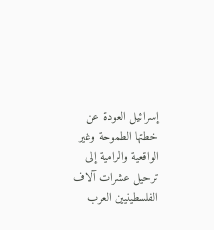إسرائيل العودة عن خطتها الطموحة وغير الواقعية والرامية إلى ترحيل عشرات آلاف الفلسطينيين العرب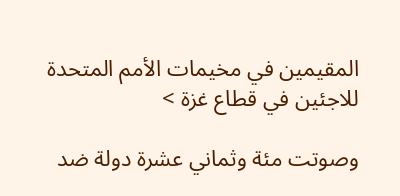المقيمين في مخيمات الأمم المتحدة للاجئين في قطاع غزة >

وصوتت مئة وثماني عشرة دولة ضد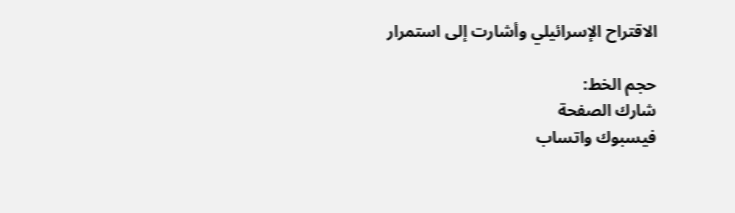الاقتراح الإسرائيلي وأشارت إلى استمرار

حجم الخط:
شارك الصفحة
فيسبوك واتساب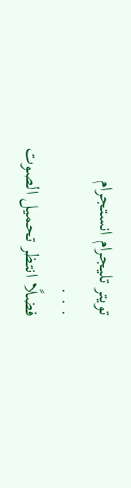تويتر تليجرام انستجرام
. . .
فضلًا انتظر تحميل الصوت